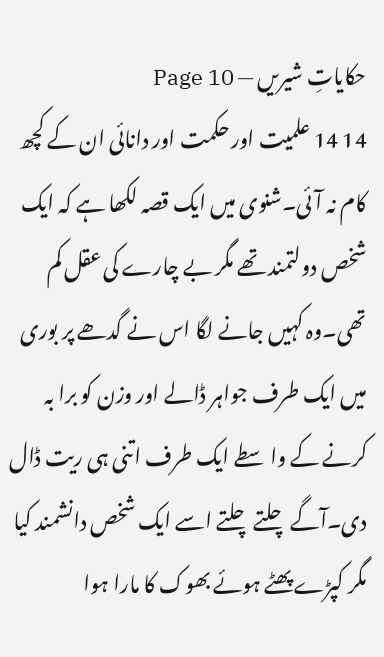حکایاتِ شیریں — Page 10
14 14 علمیت اور حکمت اور دانائی ان کے کچھ کام نہ آئی۔شنوی میں ایک قصہ لکھا ہے کہ ایک شخص دولتمند تھے مگر بے چارے کی عقل کم تھی۔وہ کہیں جانے لگا اس نے گدھے پر بوری میں ایک طرف جواہر ڈالے اور وزن کو برا بہ کرنے کے واسطے ایک طرف اتنی ہی ریت ڈال دی۔آگے چلتے چلتے اسے ایک شخص دانشمند کیا مگر کپڑے پھٹے ہوئے بھوک کا مارا ہوا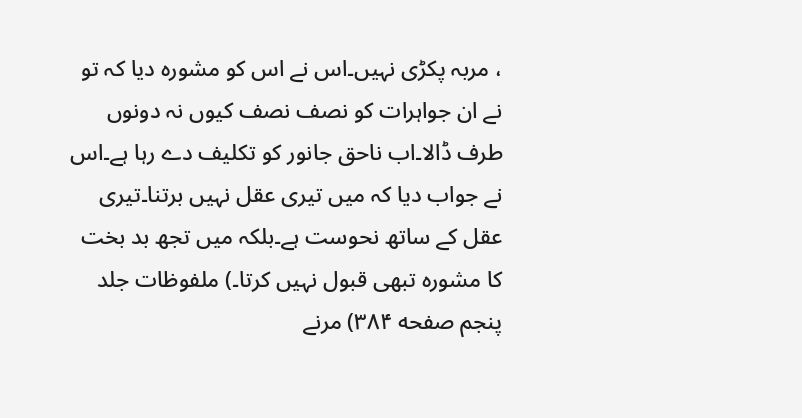، مربہ پکڑی نہیں۔اس نے اس کو مشورہ دیا کہ تو نے ان جواہرات کو نصف نصف کیوں نہ دونوں طرف ڈالا۔اب ناحق جانور کو تکلیف دے رہا ہے۔اس نے جواب دیا کہ میں تیری عقل نہیں برتنا۔تیری عقل کے ساتھ نحوست ہے۔بلکہ میں تجھ بد بخت کا مشورہ تبھی قبول نہیں کرتا۔) ملفوظات جلد پنجم صفحه ۳۸۴) مرنے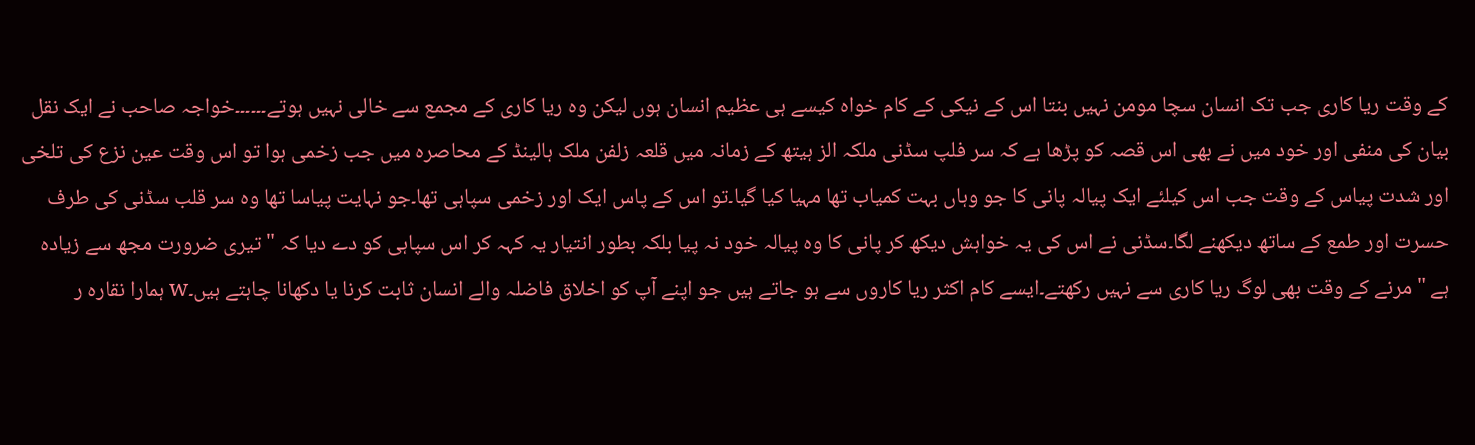کے وقت ریا کاری جب تک انسان سچا مومن نہیں بنتا اس کے نیکی کے کام خواہ کیسے ہی عظیم انسان ہوں لیکن وہ ریا کاری کے مجمع سے خالی نہیں ہوتے۔۔۔۔۔۔خواجہ صاحب نے ایک نقل بیان کی منفی اور خود میں نے بھی اس قصہ کو پڑھا ہے کہ سر فلپ سڈنی ملکہ الز ہیتھ کے زمانہ میں قلعہ زلفن ملک ہالینڈ کے محاصرہ میں جب زخمی ہوا تو اس وقت عین نزع کی تلخی اور شدت پیاس کے وقت جب اس کیلئے ایک پیالہ پانی کا جو وہاں بہت کمیاب تھا مہیا کیا گیا۔تو اس کے پاس ایک اور زخمی سپاہی تھا۔جو نہایت پیاسا تھا وہ سر قلب سڈنی کی طرف حسرت اور طمع کے ساتھ دیکھنے لگا۔سڈنی نے اس کی یہ خواہش دیکھ کر پانی کا وہ پیالہ خود نہ پیا بلکہ بطور انتیار یہ کہہ کر اس سپاہی کو دے دیا کہ " تیری ضرورت مجھ سے زیادہ ہے " مرنے کے وقت بھی لوگ ریا کاری سے نہیں رکھتے۔ایسے کام اکثر ریا کاروں سے ہو جاتے ہیں جو اپنے آپ کو اخلاق فاضلہ والے انسان ثابت کرنا یا دکھانا چاہتے ہیں۔w ہمارا نقاره ر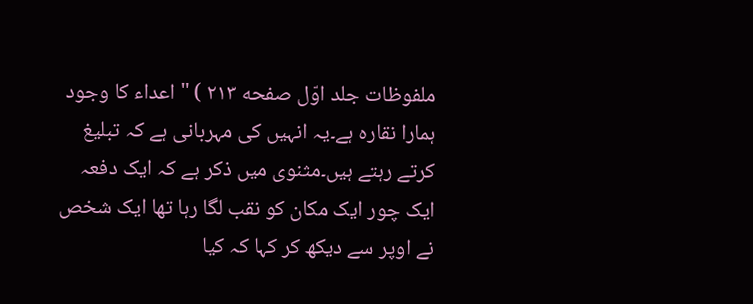ملفوظات جلد اوّل صفحه ۲۱۳ ) " اعداء کا وجود ہمارا نقارہ ہے۔یہ انہیں کی مہربانی ہے کہ تبلیغ کرتے رہتے ہیں۔مثنوی میں ذکر ہے کہ ایک دفعہ ایک چور ایک مکان کو نقب لگا رہا تھا ایک شخص نے اوپر سے دیکھ کر کہا کہ کیا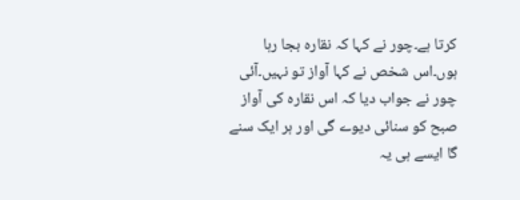کرتا ہے۔چور نے کہا کہ نقارہ بجا رہا ہوں۔اس شخص نے کہا آواز تو نہیں۔آئی چور نے جواب دیا کہ اس نقارہ کی آواز صبح کو سنائی دیوے گی اور ہر ایک سنے گا ایسے ہی یہ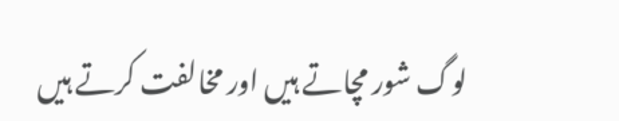لوگ شور مچاتے ہیں اور مخالفت کرتے ہیں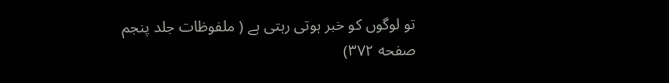تو لوگوں کو خبر ہوتی رہتی ہے ( ملفوظات جلد پنجم صفحه ۳۷۲)